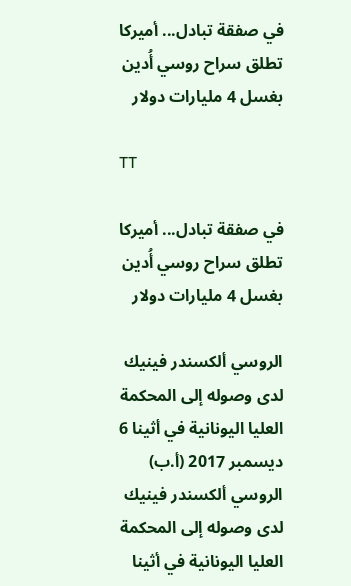في صفقة تبادل... أميركا تطلق سراح روسي أُدين بغسل 4 مليارات دولار

TT

في صفقة تبادل... أميركا تطلق سراح روسي أُدين بغسل 4 مليارات دولار

الروسي ألكسندر فينيك لدى وصوله إلى المحكمة العليا اليونانية في أثينا 6 ديسمبر 2017 (أ.ب)
الروسي ألكسندر فينيك لدى وصوله إلى المحكمة العليا اليونانية في أثينا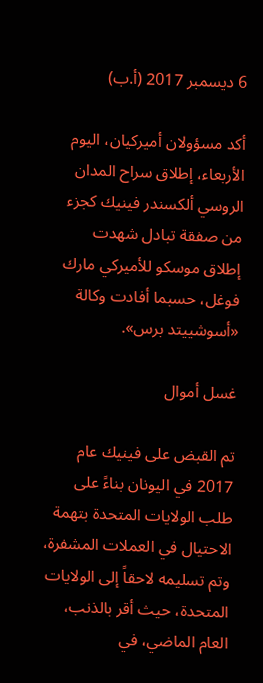6 ديسمبر 2017 (أ.ب)

أكد مسؤولان أميركيان، اليوم الأربعاء، إطلاق سراح المدان الروسي ألكسندر فينيك كجزء من صفقة تبادل شهدت إطلاق موسكو للأميركي مارك فوغل، حسبما أفادت وكالة «أسوشييتد برس».

غسل أموال

تم القبض على فينيك عام 2017 في اليونان بناءً على طلب الولايات المتحدة بتهمة الاحتيال في العملات المشفرة، وتم تسليمه لاحقاً إلى الولايات المتحدة، حيث أقر بالذنب، العام الماضي، في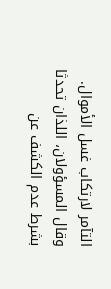التآمر لارتكاب غسل الأموال. وقال المسؤولان، اللذان تحدثا بشرط عدم الكشف عن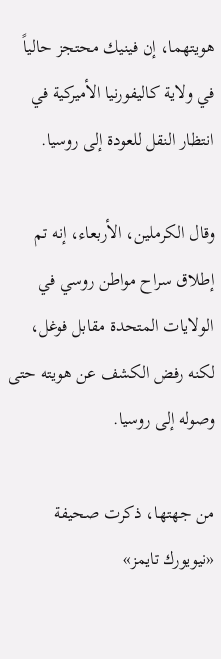هويتهما، إن فينيك محتجز حالياً في ولاية كاليفورنيا الأميركية في انتظار النقل للعودة إلى روسيا.

وقال الكرملين، الأربعاء، إنه تم إطلاق سراح مواطن روسي في الولايات المتحدة مقابل فوغل، لكنه رفض الكشف عن هويته حتى وصوله إلى روسيا.

من جهتها، ذكرت صحيفة «نيويورك تايمز»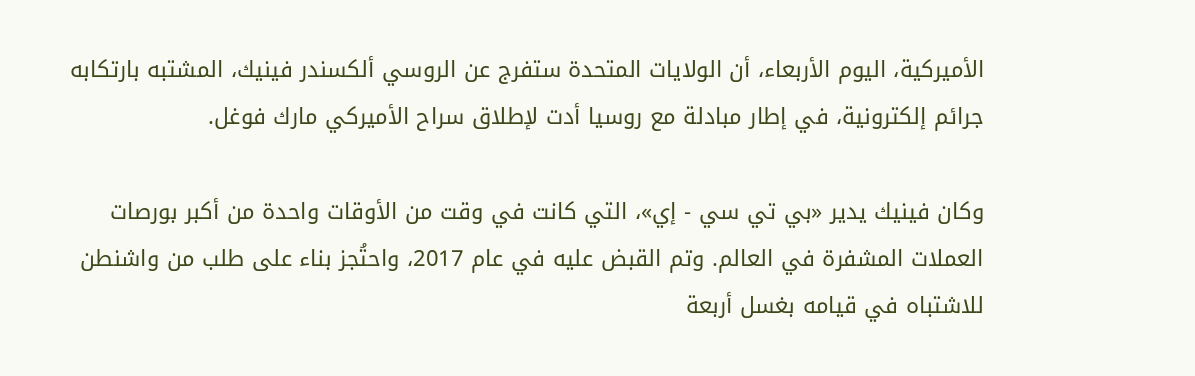الأميركية، اليوم الأربعاء، أن الولايات المتحدة ستفرج عن الروسي ألكسندر فينيك، المشتبه بارتكابه جرائم إلكترونية، في إطار مبادلة مع روسيا أدت لإطلاق سراح الأميركي مارك فوغل.

وكان فينيك يدير «بي تي سي - إي»، التي كانت في وقت من الأوقات واحدة من أكبر بورصات العملات المشفرة في العالم. وتم القبض عليه في عام 2017، واحتُجز بناء على طلب من واشنطن للاشتباه في قيامه بغسل أربعة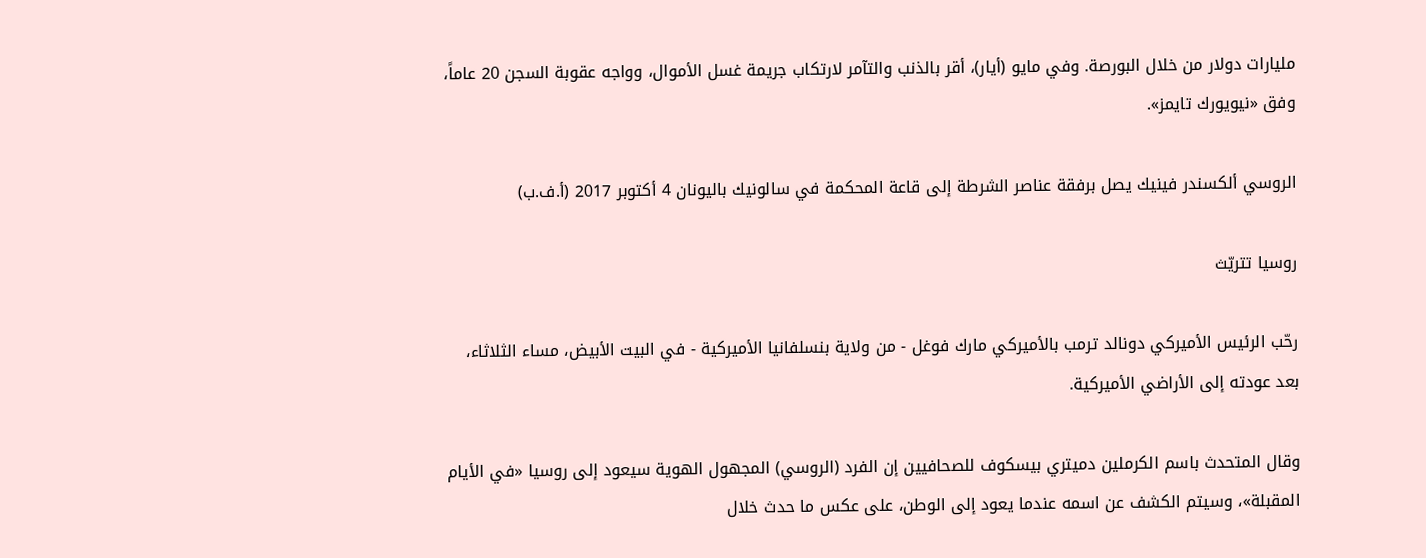مليارات دولار من خلال البورصة. وفي مايو (أيار)، أقر بالذنب والتآمر لارتكاب جريمة غسل الأموال، وواجه عقوبة السجن 20 عاماً، وفق «نيويورك تايمز».

الروسي ألكسندر فينيك يصل برفقة عناصر الشرطة إلى قاعة المحكمة في سالونيك باليونان 4 أكتوبر 2017 (أ.ف.ب)

روسيا تتريّث

رحّب الرئيس الأميركي دونالد ترمب بالأميركي مارك فوغل - من ولاية بنسلفانيا الأميركية - في البيت الأبيض، مساء الثلاثاء، بعد عودته إلى الأراضي الأميركية.

وقال المتحدث باسم الكرملين دميتري بيسكوف للصحافيين إن الفرد (الروسي) المجهول الهوية سيعود إلى روسيا «في الأيام المقبلة»، وسيتم الكشف عن اسمه عندما يعود إلى الوطن، على عكس ما حدث خلال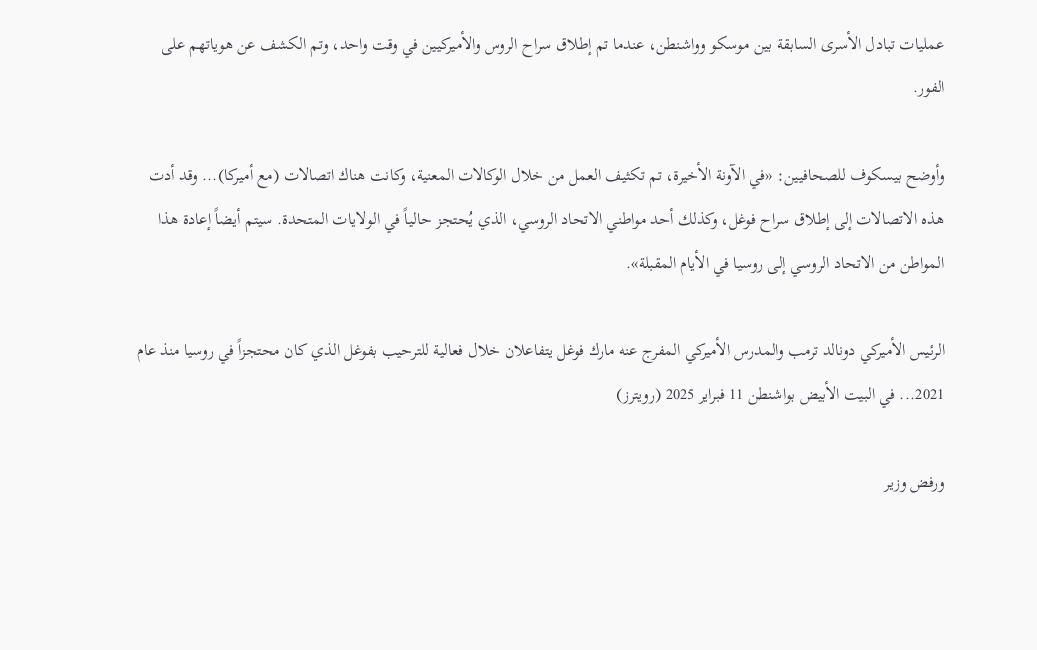عمليات تبادل الأسرى السابقة بين موسكو وواشنطن، عندما تم إطلاق سراح الروس والأميركيين في وقت واحد، وتم الكشف عن هوياتهم على الفور.

وأوضح بيسكوف للصحافيين: «في الآونة الأخيرة، تم تكثيف العمل من خلال الوكالات المعنية، وكانت هناك اتصالات (مع أميركا)... وقد أدت هذه الاتصالات إلى إطلاق سراح فوغل، وكذلك أحد مواطني الاتحاد الروسي، الذي يُحتجز حالياً في الولايات المتحدة. سيتم أيضاً إعادة هذا المواطن من الاتحاد الروسي إلى روسيا في الأيام المقبلة».

الرئيس الأميركي دونالد ترمب والمدرس الأميركي المفرج عنه مارك فوغل يتفاعلان خلال فعالية للترحيب بفوغل الذي كان محتجزاً في روسيا منذ عام 2021... في البيت الأبيض بواشنطن 11 فبراير 2025 (رويترز)

ورفض وزير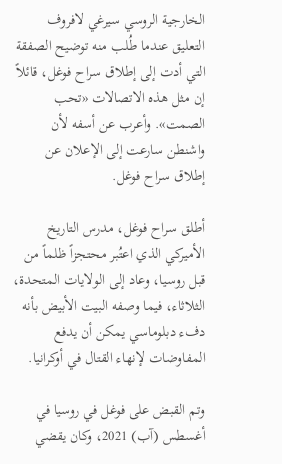الخارجية الروسي سيرغي لافروف التعليق عندما طُلب منه توضيح الصفقة التي أدت إلى إطلاق سراح فوغل، قائلاً إن مثل هذه الاتصالات «تحب الصمت». وأعرب عن أسفه لأن واشنطن سارعت إلى الإعلان عن إطلاق سراح فوغل.

أطلق سراح فوغل، مدرس التاريخ الأميركي الذي اعتُبر محتجزاً ظلماً من قبل روسيا، وعاد إلى الولايات المتحدة، الثلاثاء، فيما وصفه البيت الأبيض بأنه دفء دبلوماسي يمكن أن يدفع المفاوضات لإنهاء القتال في أوكرانيا.

وتم القبض على فوغل في روسيا في أغسطس (آب) 2021، وكان يقضي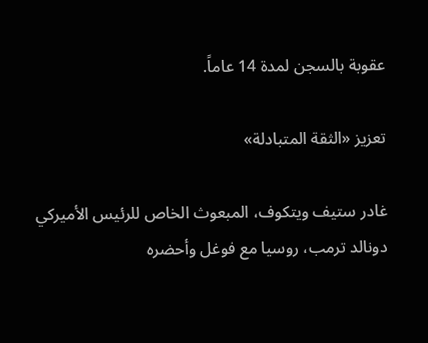عقوبة بالسجن لمدة 14 عاماً.

تعزيز «الثقة المتبادلة»

غادر ستيف ويتكوف، المبعوث الخاص للرئيس الأميركي دونالد ترمب، روسيا مع فوغل وأحضره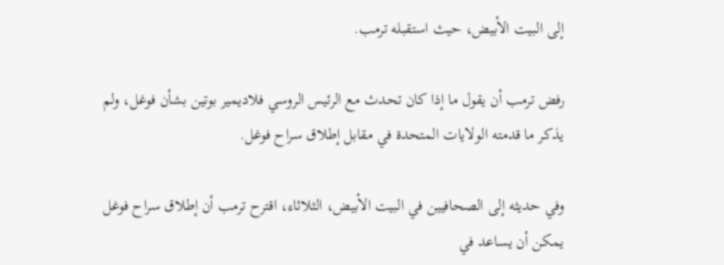إلى البيت الأبيض، حيث استقبله ترمب.

رفض ترمب أن يقول ما إذا كان تحدث مع الرئيس الروسي فلاديمير بوتين بشأن فوغل، ولم يذكر ما قدمته الولايات المتحدة في مقابل إطلاق سراح فوغل.

وفي حديثه إلى الصحافيين في البيت الأبيض، الثلاثاء، اقترح ترمب أن إطلاق سراح فوغل يمكن أن يساعد في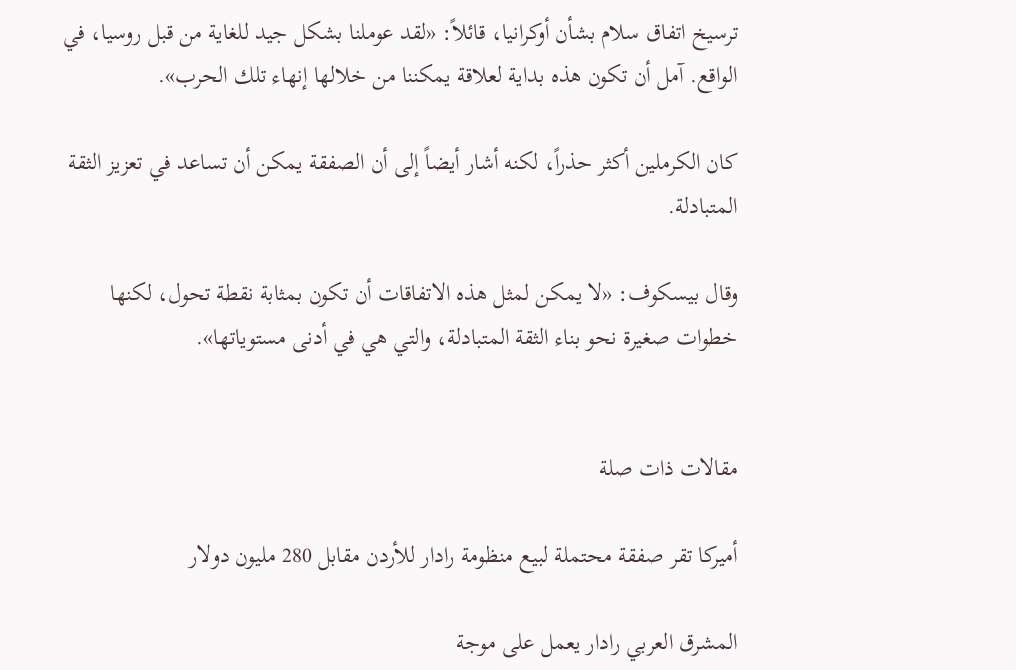ترسيخ اتفاق سلام بشأن أوكرانيا، قائلاً: «لقد عوملنا بشكل جيد للغاية من قبل روسيا، في الواقع. آمل أن تكون هذه بداية لعلاقة يمكننا من خلالها إنهاء تلك الحرب».

كان الكرملين أكثر حذراً، لكنه أشار أيضاً إلى أن الصفقة يمكن أن تساعد في تعزيز الثقة المتبادلة.

وقال بيسكوف: «لا يمكن لمثل هذه الاتفاقات أن تكون بمثابة نقطة تحول، لكنها خطوات صغيرة نحو بناء الثقة المتبادلة، والتي هي في أدنى مستوياتها».


مقالات ذات صلة

أميركا تقر صفقة محتملة لبيع منظومة رادار للأردن مقابل 280 مليون دولار

المشرق العربي رادار يعمل على موجة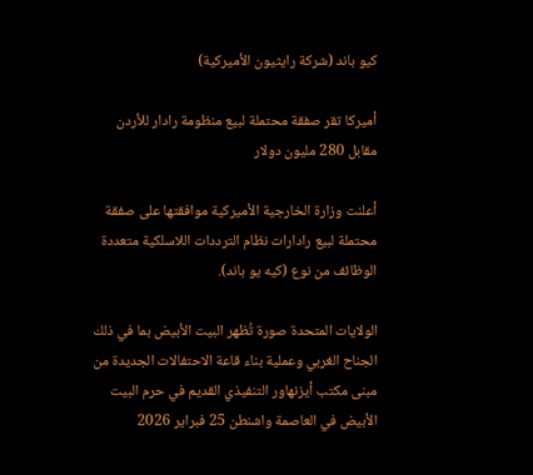كيو باند (شركة رايثيون الأميركية)

أميركا تقر صفقة محتملة لبيع منظومة رادار للأردن مقابل 280 مليون دولار

أعلنت وزارة الخارجية الأميركية موافقتها ‌على ‌صفقة محتملة ‌لبيع رادارات نظام الترددات اللاسلكية متعددة الوظائف من نوع (كيه يو باند).

الولايات المتحدة صورة تُظهر البيت الأبيض بما في ذلك الجناح الغربي وعملية بناء قاعة الاحتفالات الجديدة من مبنى مكتب أيزنهاور التنفيذي القديم في حرم البيت الأبيض في العاصمة واشنطن 25 فبراير 2026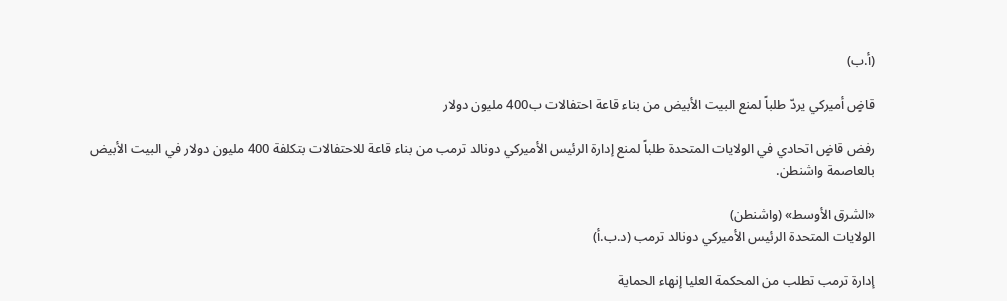(أ.ب)

قاضٍ أميركي يردّ طلباً لمنع البيت الأبيض من بناء قاعة احتفالات ب400 مليون دولار

رفض قاضٍ اتحادي في الولايات المتحدة طلباً لمنع إدارة الرئيس الأميركي دونالد ترمب من بناء قاعة للاحتفالات بتكلفة 400 مليون دولار في البيت الأبيض بالعاصمة واشنطن.

«الشرق الأوسط» (واشنطن)
الولايات المتحدة الرئيس ‌الأميركي دونالد ترمب (د.ب.أ)

إدارة ترمب تطلب من المحكمة العليا إنهاء الحماية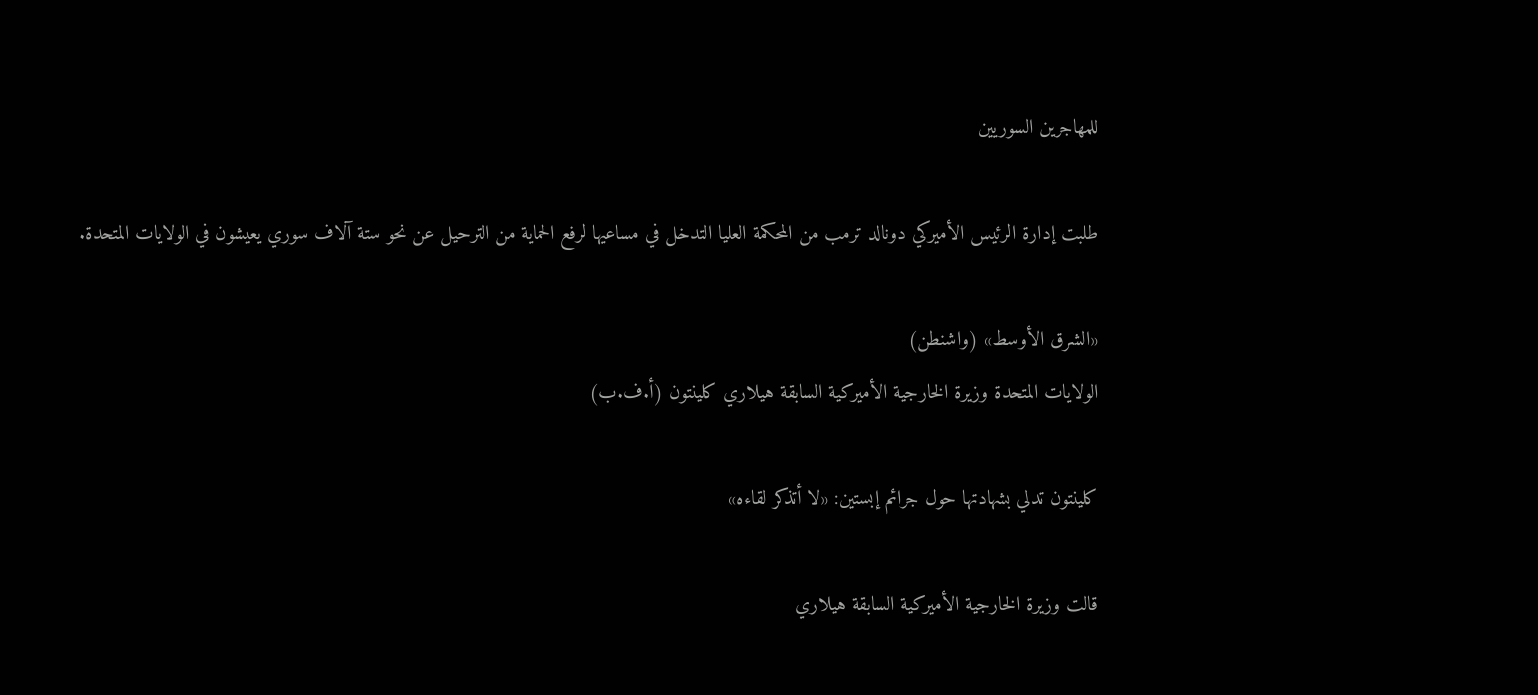للمهاجرين السوريين

طلبت إدارة الرئيس ‌الأميركي دونالد ترمب من المحكمة العليا التدخل في مساعيها لرفع الحماية من الترحيل عن نحو ستة آلاف سوري يعيشون في الولايات المتحدة.

«الشرق الأوسط» (واشنطن)
الولايات المتحدة وزيرة الخارجية الأميركية السابقة هيلاري كلينتون (أ.ف.ب)

كلينتون تدلي بشهادتها حول جرائم إبستين: «لا أتذكر لقاءه»

قالت وزيرة الخارجية الأميركية السابقة هيلاري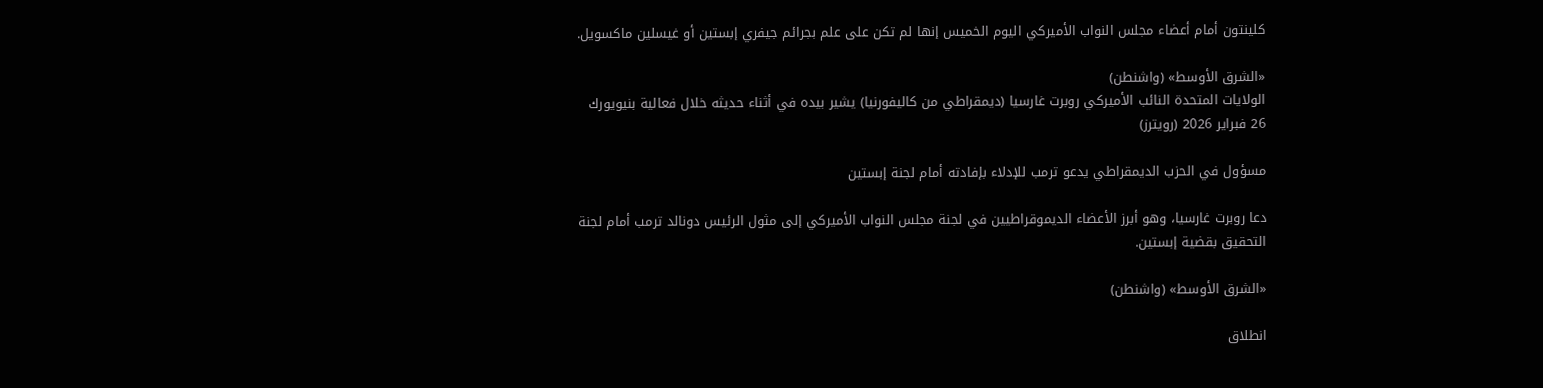كلينتون أمام أعضاء مجلس النواب الأميركي اليوم الخميس إنها لم تكن على علم بجرائم جيفري إبستين أو غيسلين ماكسويل.

«الشرق الأوسط» (واشنطن)
الولايات المتحدة النائب الأميركي روبرت غارسيا (ديمقراطي من كاليفورنيا) يشير بيده في أثناء حديثه خلال فعالية بنيويورك 26 فبراير 2026 (رويترز)

مسؤول في الحزب الديمقراطي يدعو ترمب للإدلاء بإفادته أمام لجنة إبستين

دعا روبرت غارسيا، وهو أبرز الأعضاء الديموقراطيين في لجنة مجلس النواب الأميركي إلى مثول الرئيس دونالد ترمب أمام لجنة التحقيق بقضية إبستين.

«الشرق الأوسط» (واشنطن)

انطلاق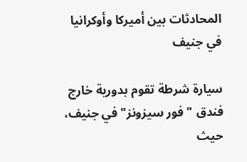المحادثات بين أميركا وأوكرانيا في جنيف

سيارة شرطة تقوم بدورية خارج فندق "فور سيزونز" في جنيف، حيث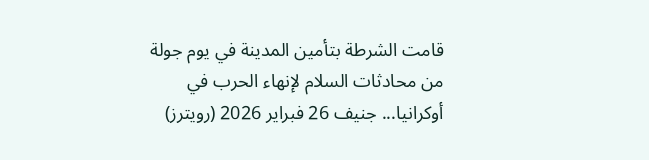قامت الشرطة بتأمين المدينة في يوم جولة من محادثات السلام لإنهاء الحرب في أوكرانيا... جنيف 26 فبراير 2026 (رويترز)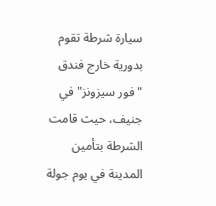سيارة شرطة تقوم بدورية خارج فندق "فور سيزونز" في جنيف، حيث قامت الشرطة بتأمين المدينة في يوم جولة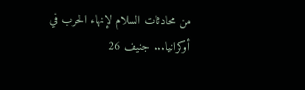من محادثات السلام لإنهاء الحرب في أوكرانيا... جنيف 26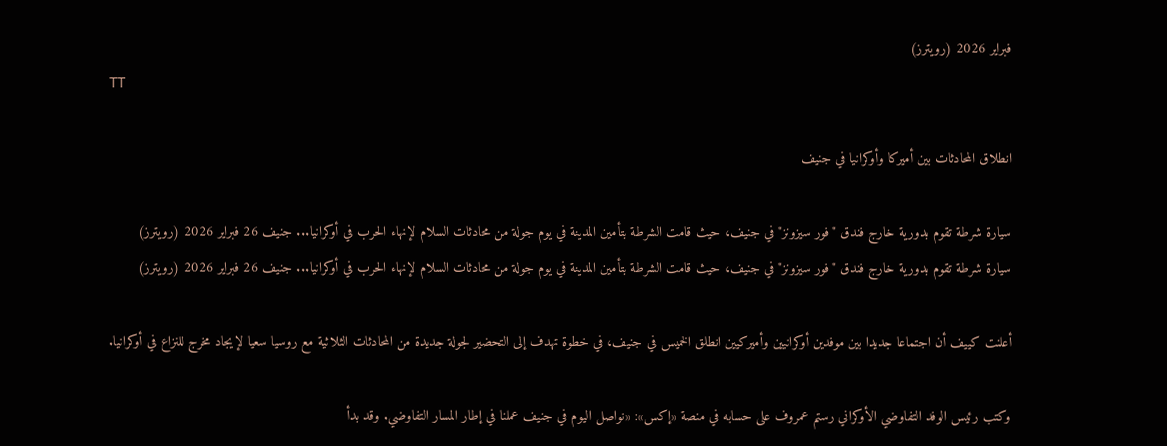فبراير 2026 (رويترز)
TT

انطلاق المحادثات بين أميركا وأوكرانيا في جنيف

سيارة شرطة تقوم بدورية خارج فندق "فور سيزونز" في جنيف، حيث قامت الشرطة بتأمين المدينة في يوم جولة من محادثات السلام لإنهاء الحرب في أوكرانيا... جنيف 26 فبراير 2026 (رويترز)
سيارة شرطة تقوم بدورية خارج فندق "فور سيزونز" في جنيف، حيث قامت الشرطة بتأمين المدينة في يوم جولة من محادثات السلام لإنهاء الحرب في أوكرانيا... جنيف 26 فبراير 2026 (رويترز)

أعلنت كييف أن اجتماعا جديدا بين موفدين أوكرانيين وأميركيين انطلق الخميس في جنيف، في خطوة تهدف إلى التحضير لجولة جديدة من المحادثات الثلاثية مع روسيا سعيا لإيجاد مخرج للنزاع في أوكرانيا.

وكتب رئيس الوفد التفاوضي الأوكراني رستم عمروف على حسابه في منصة «إكس»: «نواصل اليوم في جنيف عملنا في إطار المسار التفاوضي. وقد بدأ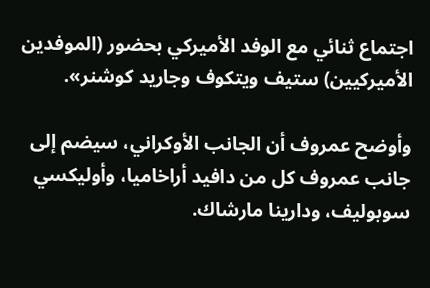اجتماع ثنائي مع الوفد الأميركي بحضور (الموفدين الأميركيين) ستيف ويتكوف وجاريد كوشنر».

وأوضح عمروف أن الجانب الأوكراني، سيضم إلى جانب عمروف كل من دافيد أراخاميا، وأوليكسي سوبوليف، ودارينا مارشاك.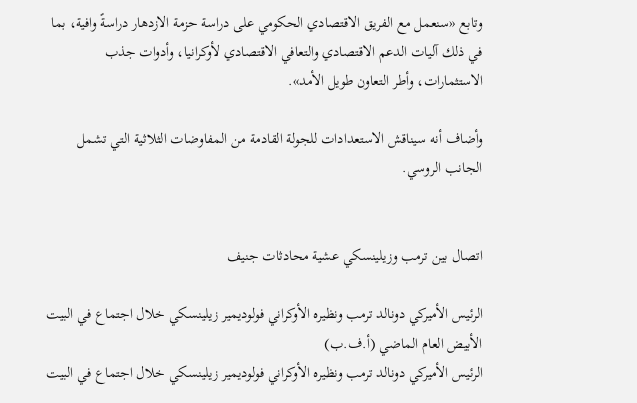وتابع «سنعمل مع الفريق الاقتصادي الحكومي على دراسة حزمة الازدهار دراسةً وافية، بما في ذلك آليات الدعم الاقتصادي والتعافي الاقتصادي لأوكرانيا، وأدوات جذب الاستثمارات، وأطر التعاون طويل الأمد».

وأضاف أنه سيناقش الاستعدادات للجولة القادمة من المفاوضات الثلاثية التي تشمل الجانب الروسي.


اتصال بين ترمب وزيلينسكي عشية محادثات جنيف

الرئيس الأميركي دونالد ترمب ونظيره الأوكراني فولوديمير زيلينسكي خلال اجتماع في البيت الأبيض العام الماضي (أ.ف.ب)
الرئيس الأميركي دونالد ترمب ونظيره الأوكراني فولوديمير زيلينسكي خلال اجتماع في البيت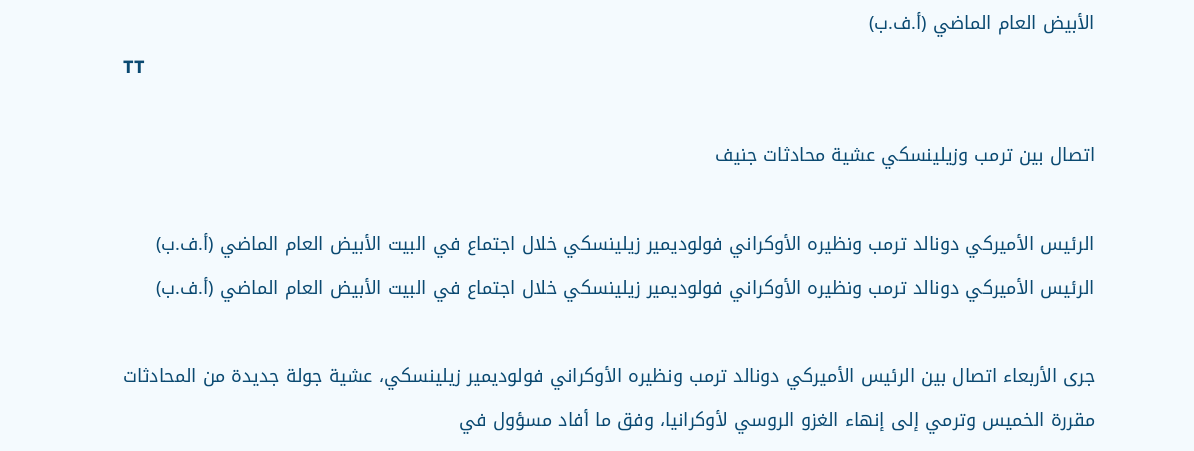الأبيض العام الماضي (أ.ف.ب)
TT

اتصال بين ترمب وزيلينسكي عشية محادثات جنيف

الرئيس الأميركي دونالد ترمب ونظيره الأوكراني فولوديمير زيلينسكي خلال اجتماع في البيت الأبيض العام الماضي (أ.ف.ب)
الرئيس الأميركي دونالد ترمب ونظيره الأوكراني فولوديمير زيلينسكي خلال اجتماع في البيت الأبيض العام الماضي (أ.ف.ب)

جرى الأربعاء اتصال بين الرئيس الأميركي دونالد ترمب ونظيره الأوكراني فولوديمير زيلينسكي، عشية جولة جديدة من المحادثات مقررة الخميس وترمي إلى إنهاء الغزو الروسي لأوكرانيا، وفق ما أفاد مسؤول في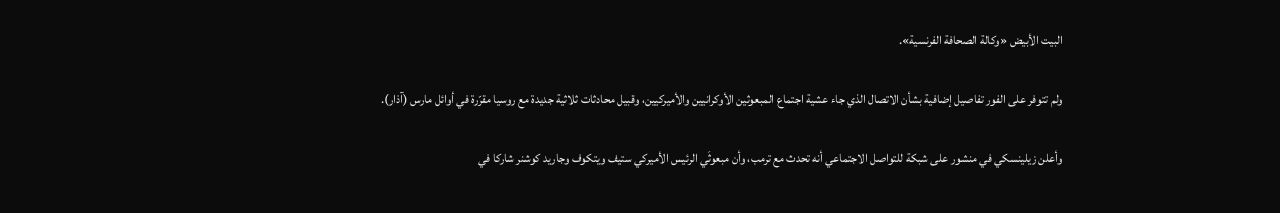البيت الأبيض «وكالة الصحافة الفرنسية».

ولم تتوفر على الفور تفاصيل إضافية بشأن الاتصال الذي جاء عشية اجتماع المبعوثين الأوكرانيين والأميركيين، وقبيل محادثات ثلاثية جديدة مع روسيا مقرّرة في أوائل مارس (آذار).

وأعلن زيلينسكي في منشور على شبكة للتواصل الاجتماعي أنه تحدث مع ترمب، وأن مبعوثَي الرئيس الأميركي ستيف ويتكوف وجاريد كوشنر شاركا في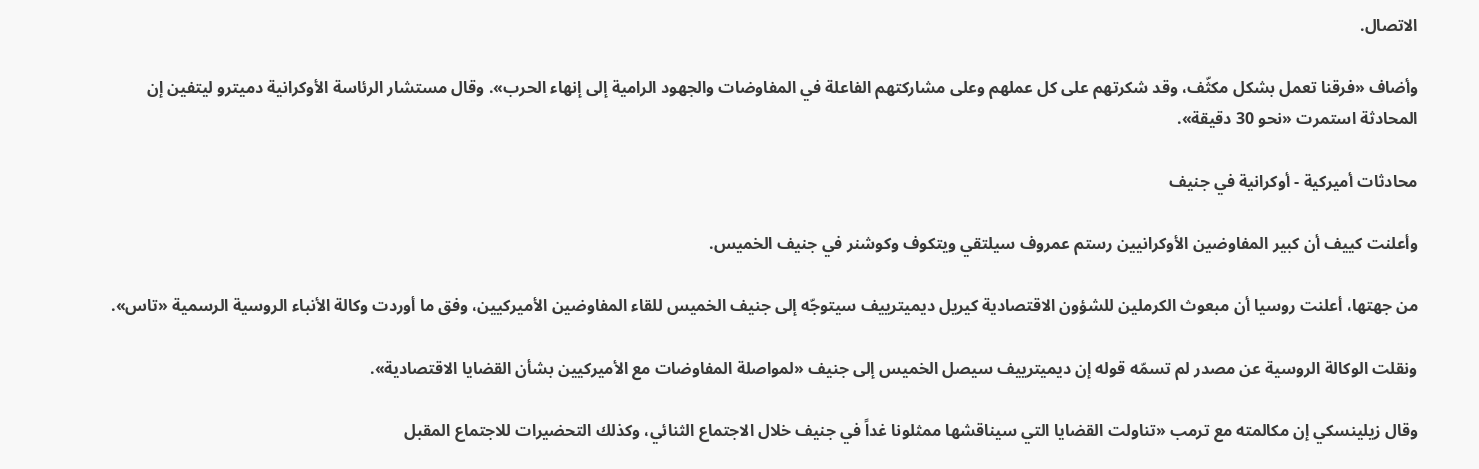الاتصال.

وأضاف «فرقنا تعمل بشكل مكثّف، وقد شكرتهم على كل عملهم وعلى مشاركتهم الفاعلة في المفاوضات والجهود الرامية إلى إنهاء الحرب». وقال مستشار الرئاسة الأوكرانية دميترو ليتفين إن المحادثة استمرت «نحو 30 دقيقة».

محادثات أميركية - أوكرانية في جنيف

وأعلنت كييف أن كبير المفاوضين الأوكرانيين رستم عمروف سيلتقي ويتكوف وكوشنر في جنيف الخميس.

من جهتها، أعلنت روسيا أن مبعوث الكرملين للشؤون الاقتصادية كيريل ديميترييف سيتوجّه إلى جنيف الخميس للقاء المفاوضين الأميركيين، وفق ما أوردت وكالة الأنباء الروسية الرسمية «تاس».

ونقلت الوكالة الروسية عن مصدر لم تسمّه قوله إن ديميترييف سيصل الخميس إلى جنيف «لمواصلة المفاوضات مع الأميركيين بشأن القضايا الاقتصادية».

وقال زيلينسكي إن مكالمته مع ترمب «تناولت القضايا التي سيناقشها ممثلونا غداً في جنيف خلال الاجتماع الثنائي، وكذلك التحضيرات للاجتماع المقبل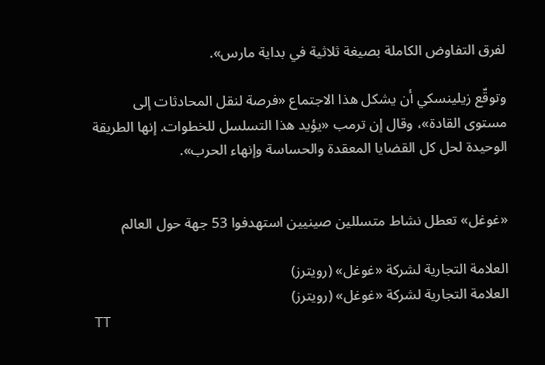لفرق التفاوض الكاملة بصيغة ثلاثية في بداية مارس».

وتوقّع زيلينسكي أن يشكل هذا الاجتماع «فرصة لنقل المحادثات إلى مستوى القادة»، وقال إن ترمب «يؤيد هذا التسلسل للخطوات. إنها الطريقة الوحيدة لحل كل القضايا المعقدة والحساسة وإنهاء الحرب».


«غوغل» تعطل نشاط متسللين صينيين استهدفوا 53 جهة حول العالم

العلامة التجارية لشركة «غوغل» (رويترز)
العلامة التجارية لشركة «غوغل» (رويترز)
TT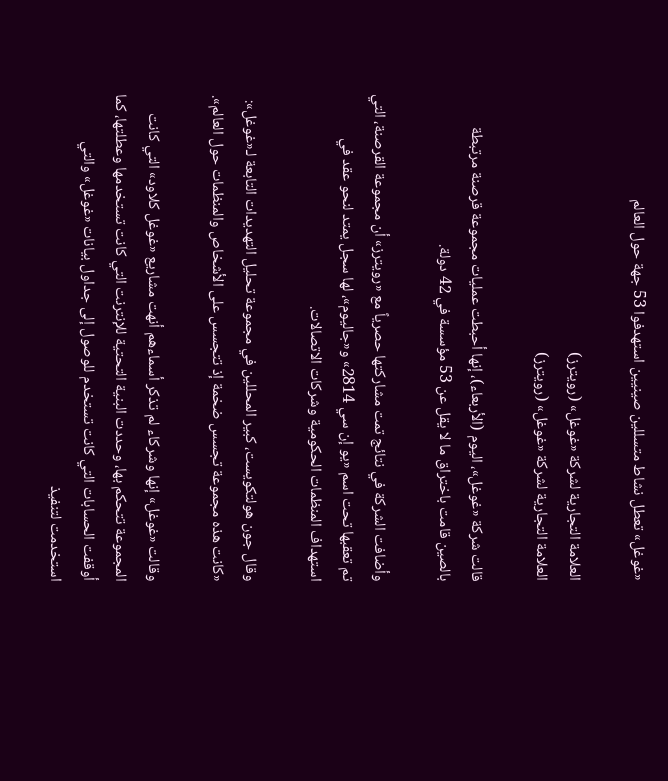«غوغل» تعطل نشاط متسللين صينيين استهدفوا 53 جهة حول العالم

العلامة التجارية لشركة «غوغل» (رويترز)
العلامة التجارية لشركة «غوغل» (رويترز)

قالت شركة «غوغل»، ‌اليوم (الأربعاء)، إنها أحبطت عمليات مجموعة قرصنة مرتبطة بالصين قامت باختراق ما لا يقل عن 53 مؤسسة في 42 دولة.

وأضافت الشركة في نتائج تمت مشاركتها حصرياً مع «رويترز» أن مجموعة القرصنة، التي تم تعقبها تحت اسم «يو إن سي 2814» و«جاليوم»، لها سجل يمتد لنحو عقد في استهداف المنظمات الحكومية وشركات الاتصالات.

وقال جون هولتكويست، كبير المحللين في مجموعة تحليل التهديدات التابعة لـ«غوغل»: «كانت هذه مجموعة تجسس ضخمة إذ تتجسس على ‌الأشخاص والمنظمات حول ‌العالم».

وقالت «غوغل» إنها وشركاء لم ‌تذكر أسماءهم أنهت مشاريع «غوغل كلاود» التي كانت المجموعة تتحكم بها، وحددت البنية التحتية للإنترنت التي كانت تستخدمها وعطلتها، كما أوقفت الحسابات التي كانت تستخدم للوصول إلى جداول بيانات «غوغل» والتي استخدمت لتنفيذ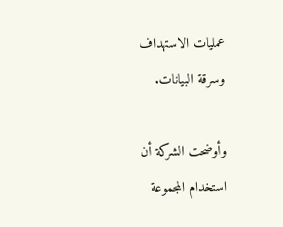عمليات الاستهداف وسرقة البيانات.

وأوضحت الشركة أن استخدام المجموعة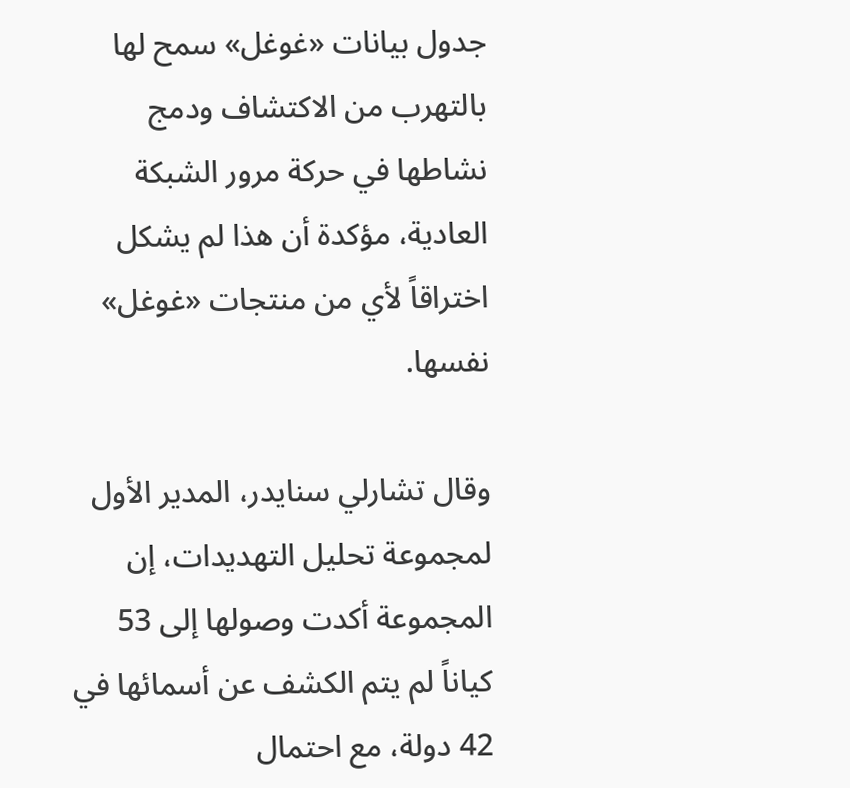جدول بيانات «غوغل» سمح لها بالتهرب من الاكتشاف ودمج نشاطها في ‌حركة مرور الشبكة العادية، مؤكدة ‌أن هذا لم يشكل اختراقاً لأي من منتجات ‌«غوغل» نفسها.

وقال تشارلي سنايدر، المدير الأول لمجموعة ‌تحليل التهديدات، إن المجموعة أكدت وصولها إلى 53 كياناً لم يتم الكشف عن أسمائها في 42 دولة، مع احتمال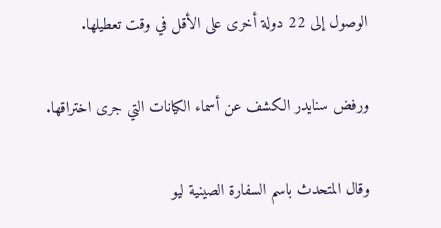الوصول إلى 22 دولة أخرى على الأقل في ‌وقت تعطيلها.

ورفض سنايدر الكشف عن أسماء الكيانات التي جرى اختراقها.

وقال المتحدث باسم السفارة الصينية ليو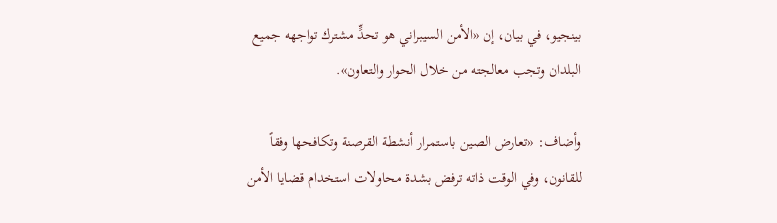بينجيو، في بيان، إن «الأمن السيبراني هو تحدٍّ مشترك تواجهه جميع البلدان وتجب معالجته من خلال الحوار والتعاون».

وأضاف: «تعارض الصين باستمرار أنشطة القرصنة وتكافحها وفقاً للقانون، وفي الوقت ذاته ترفض بشدة محاولات استخدام قضايا الأمن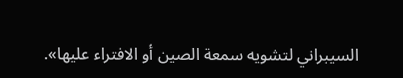السيبراني لتشويه سمعة الصين أو الافتراء عليها».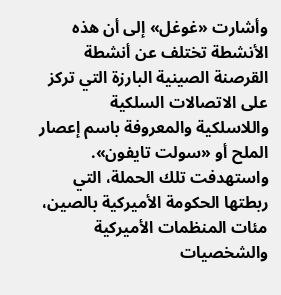وأشارت «غوغل» إلى أن هذه الأنشطة تختلف عن أنشطة القرصنة الصينية البارزة التي تركز على الاتصالات السلكية واللاسلكية والمعروفة باسم إعصار الملح أو «سولت تايفون». واستهدفت تلك الحملة، التي ربطتها الحكومة الأميركية بالصين، مئات المنظمات الأميركية والشخصيات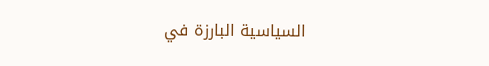السياسية البارزة في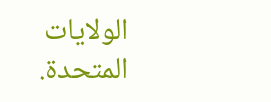الولايات المتحدة.